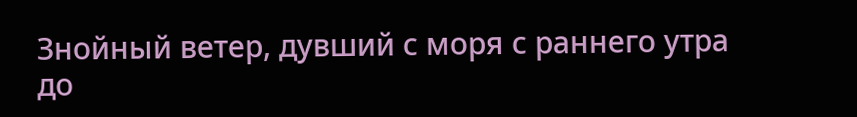Знойный ветер, дувший с моря с раннего утра до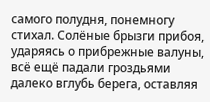самого полудня, понемногу стихал. Солёные брызги прибоя, ударяясь о прибрежные валуны, всё ещё падали гроздьями далеко вглубь берега, оставляя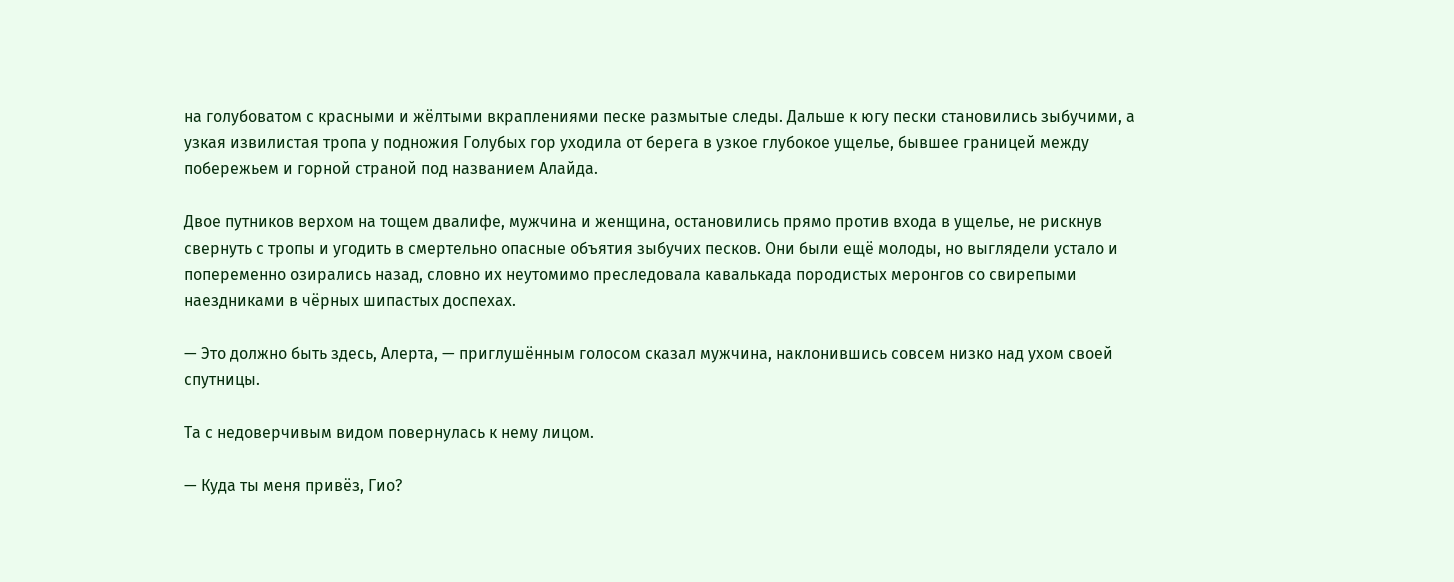на голубоватом с красными и жёлтыми вкраплениями песке размытые следы. Дальше к югу пески становились зыбучими, а узкая извилистая тропа у подножия Голубых гор уходила от берега в узкое глубокое ущелье, бывшее границей между побережьем и горной страной под названием Алайда.

Двое путников верхом на тощем двалифе, мужчина и женщина, остановились прямо против входа в ущелье, не рискнув свернуть с тропы и угодить в смертельно опасные объятия зыбучих песков. Они были ещё молоды, но выглядели устало и попеременно озирались назад, словно их неутомимо преследовала кавалькада породистых меронгов со свирепыми наездниками в чёрных шипастых доспехах.

— Это должно быть здесь, Алерта, — приглушённым голосом сказал мужчина, наклонившись совсем низко над ухом своей спутницы.

Та с недоверчивым видом повернулась к нему лицом.

— Куда ты меня привёз, Гио?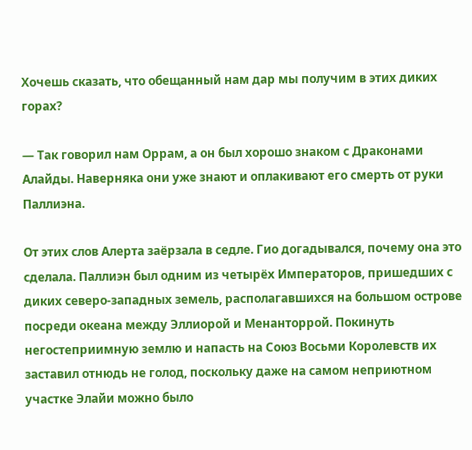Хочешь сказать, что обещанный нам дар мы получим в этих диких горах?

— Так говорил нам Оррам, а он был хорошо знаком с Драконами Алайды. Наверняка они уже знают и оплакивают его смерть от руки Паллиэна.

От этих слов Алерта заёрзала в седле. Гио догадывался, почему она это сделала. Паллиэн был одним из четырёх Императоров, пришедших с диких северо-западных земель, располагавшихся на большом острове посреди океана между Эллиорой и Менанторрой. Покинуть негостеприимную землю и напасть на Союз Восьми Королевств их заставил отнюдь не голод, поскольку даже на самом неприютном участке Элайи можно было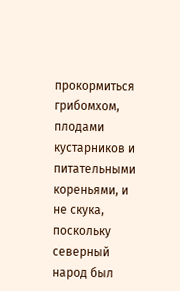прокормиться грибомхом, плодами кустарников и питательными кореньями, и не скука, поскольку северный народ был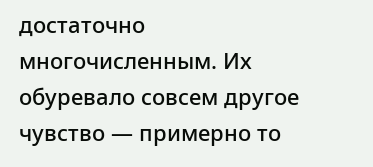достаточно многочисленным. Их обуревало совсем другое чувство — примерно то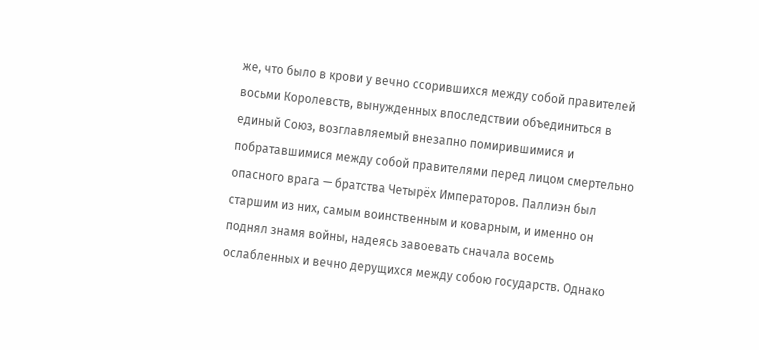же, что было в крови у вечно ссорившихся между собой правителей восьми Королевств, вынужденных впоследствии объединиться в единый Союз, возглавляемый внезапно помирившимися и побратавшимися между собой правителями перед лицом смертельно опасного врага — братства Четырёх Императоров. Паллиэн был старшим из них, самым воинственным и коварным, и именно он поднял знамя войны, надеясь завоевать сначала восемь ослабленных и вечно дерущихся между собою государств. Однако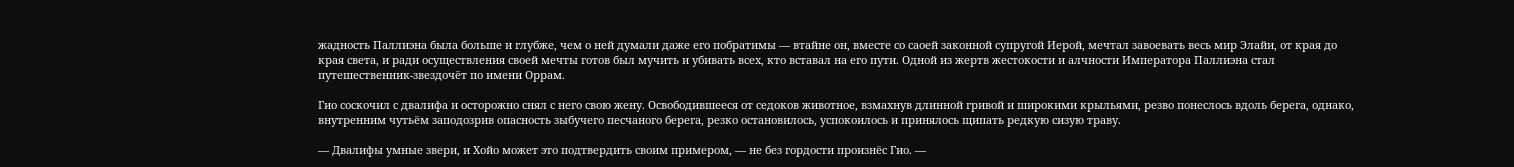жадность Паллиэна была больше и глубже, чем о ней думали даже его побратимы — втайне он, вместе со саоей законной супругой Иерой, мечтал завоевать весь мир Элайи, от края до края света, и ради осуществления своей мечты готов был мучить и убивать всех, кто вставал на его пути. Одной из жертв жестокости и алчности Императора Паллиэна стал путешественник-звездочёт по имени Оррам.

Гио соскочил с двалифа и осторожно снял с него свою жену. Освободившееся от седоков животное, взмахнув длинной гривой и широкими крыльями, резво понеслось вдоль берега, однако, внутренним чутьём заподозрив опасность зыбучего песчаного берега, резко остановилось, успокоилось и принялось щипать редкую сизую траву.

— Двалифы умные звери, и Хойо может это подтвердить своим примером, — не без гордости произнёс Гио. —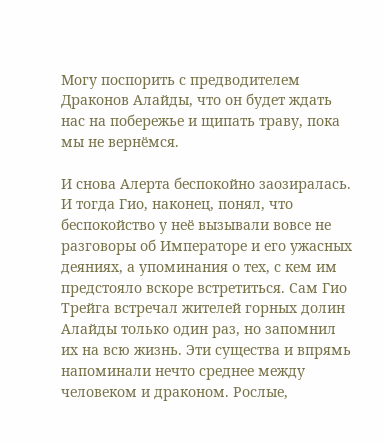Могу поспорить с предводителем Драконов Алайды, что он будет ждать нас на побережье и щипать траву, пока мы не вернёмся.

И снова Алерта беспокойно заозиралась. И тогда Гио, наконец, понял, что беспокойство у неё вызывали вовсе не разговоры об Императоре и его ужасных деяниях, а упоминания о тех, с кем им предстояло вскоре встретиться. Сам Гио Трейга встречал жителей горных долин Алайды только один раз, но запомнил их на всю жизнь. Эти существа и впрямь напоминали нечто среднее между человеком и драконом. Рослые,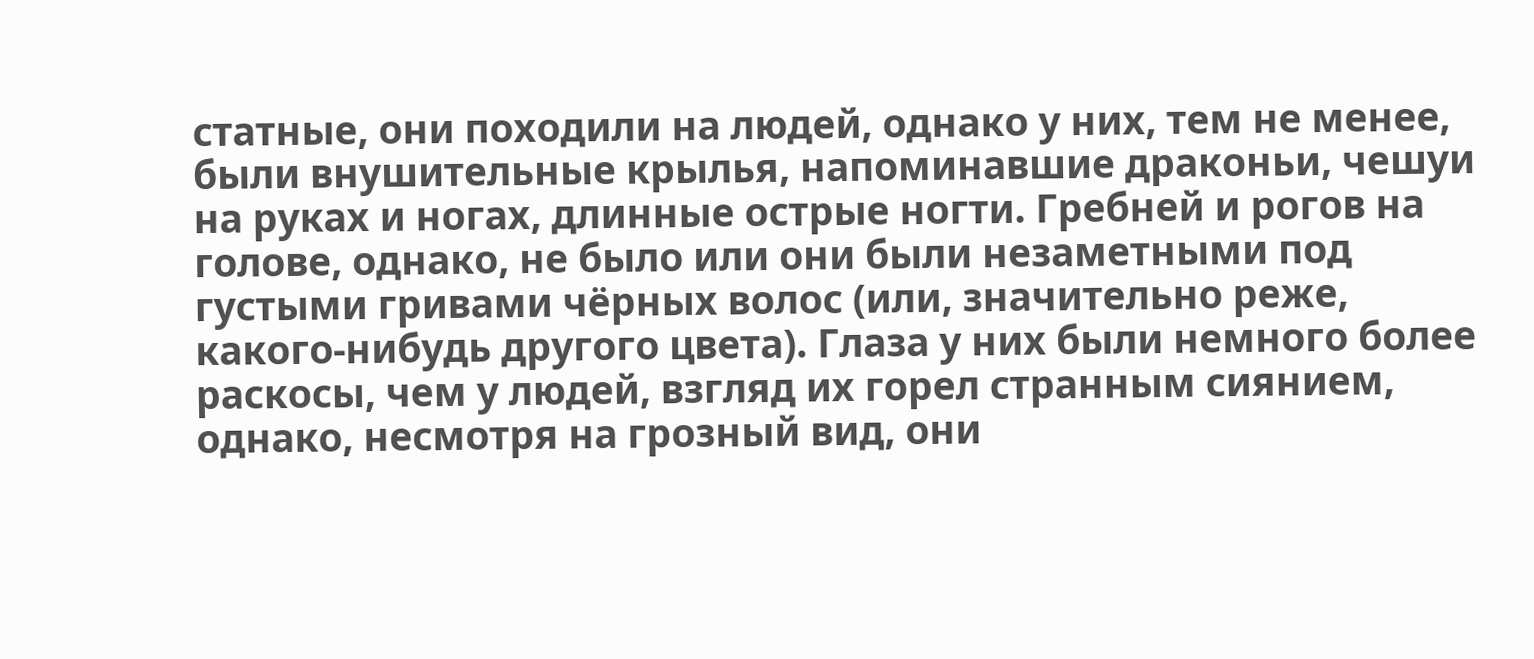статные, они походили на людей, однако у них, тем не менее, были внушительные крылья, напоминавшие драконьи, чешуи на руках и ногах, длинные острые ногти. Гребней и рогов на голове, однако, не было или они были незаметными под густыми гривами чёрных волос (или, значительно реже, какого-нибудь другого цвета). Глаза у них были немного более раскосы, чем у людей, взгляд их горел странным сиянием, однако, несмотря на грозный вид, они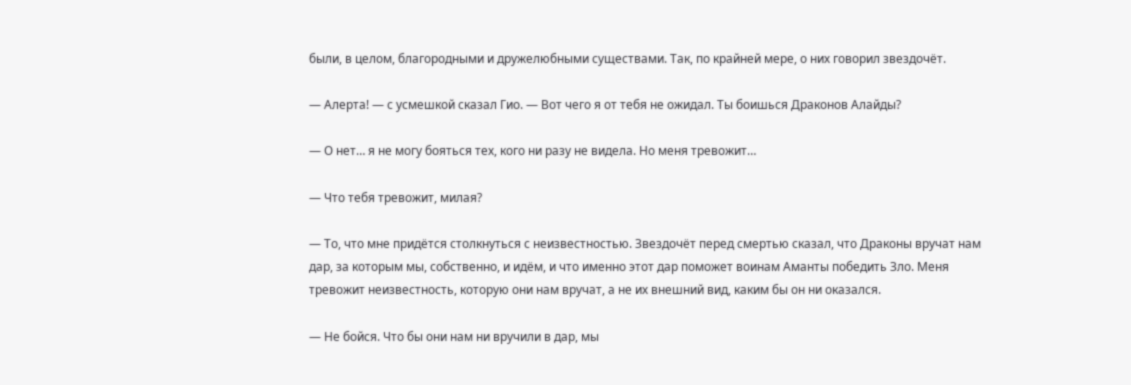были, в целом, благородными и дружелюбными существами. Так, по крайней мере, о них говорил звездочёт.

— Алерта! — с усмешкой сказал Гио. — Вот чего я от тебя не ожидал. Ты боишься Драконов Алайды?

— О нет… я не могу бояться тех, кого ни разу не видела. Но меня тревожит…

— Что тебя тревожит, милая?

— То, что мне придётся столкнуться с неизвестностью. Звездочёт перед смертью сказал, что Драконы вручат нам дар, за которым мы, собственно, и идём, и что именно этот дар поможет воинам Аманты победить Зло. Меня тревожит неизвестность, которую они нам вручат, а не их внешний вид, каким бы он ни оказался.

— Не бойся. Что бы они нам ни вручили в дар, мы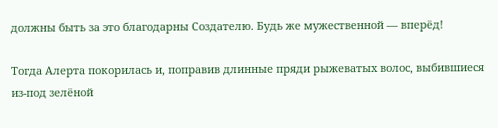должны быть за это благодарны Создателю. Будь же мужественной — вперёд!

Тогда Алерта покорилась и, поправив длинные пряди рыжеватых волос, выбившиеся из-под зелёной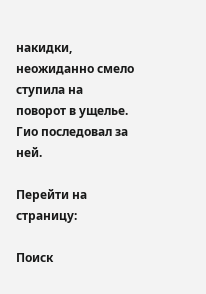накидки, неожиданно смело ступила на поворот в ущелье. Гио последовал за ней.

Перейти на страницу:

Поиск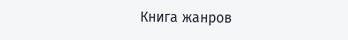Книга жанров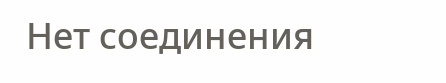Нет соединения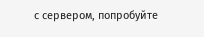с сервером, попробуйте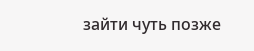зайти чуть позже